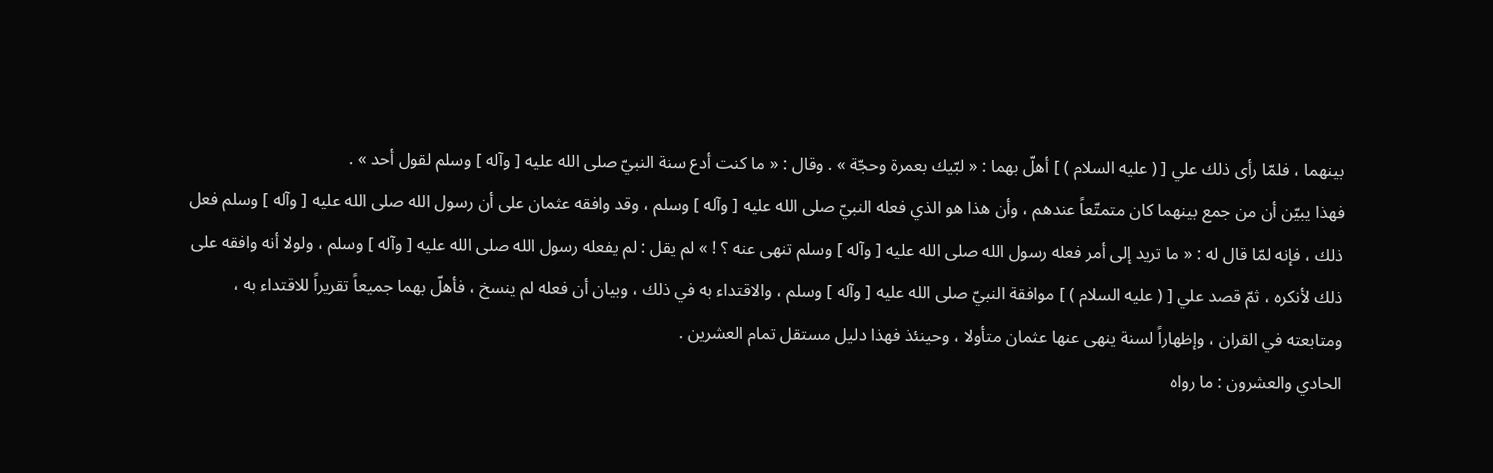بينهما ، فلمّا رأى ذلك علي [ ( عليه السلام ) ] أهلّ بهما : « لبّيك بعمرة وحجّة » . وقال : « ما كنت أدع سنة النبيّ صلى الله عليه [ وآله ] وسلم لقول أحد » .
فهذا يبيّن أن من جمع بينهما كان متمتّعاً عندهم ، وأن هذا هو الذي فعله النبيّ صلى الله عليه [ وآله ] وسلم ، وقد وافقه عثمان على أن رسول الله صلى الله عليه [ وآله ] وسلم فعل ذلك ، فإنه لمّا قال له : « ما تريد إلى أمر فعله رسول الله صلى الله عليه [ وآله ] وسلم تنهى عنه ؟ ! » لم يقل : لم يفعله رسول الله صلى الله عليه [ وآله ] وسلم ، ولولا أنه وافقه على ذلك لأنكره ، ثمّ قصد علي [ ( عليه السلام ) ] موافقة النبيّ صلى الله عليه [ وآله ] وسلم ، والاقتداء به في ذلك ، وبيان أن فعله لم ينسخ ، فأهلّ بهما جميعاً تقريراً للاقتداء به ، ومتابعته في القران ، وإظهاراً لسنة ينهى عنها عثمان متأولا ، وحينئذ فهذا دليل مستقل تمام العشرين .
الحادي والعشرون : ما رواه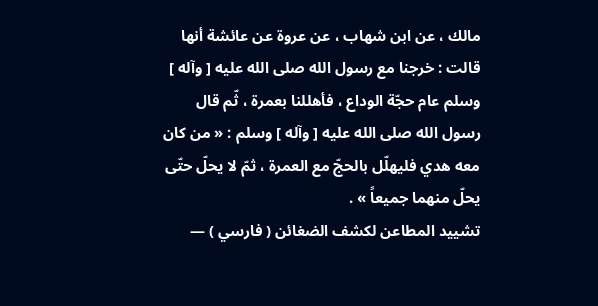مالك ، عن ابن شهاب ، عن عروة عن عائشة أنها قالت : خرجنا مع رسول الله صلى الله عليه [ وآله ] وسلم عام حجّة الوداع ، فأهللنا بعمرة ، ثّم قال رسول الله صلى الله عليه [ وآله ] وسلم : « من كان معه هدي فليهلّل بالحجّ مع العمرة ، ثمّ لا يحلّ حتّى يحلّ منهما جميعاً » .
تشييد المطاعن لكشف الضغائن ( فارسي ) —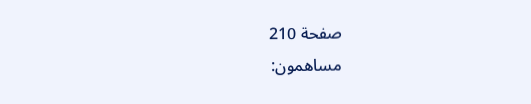صفحة 210
مساهمون: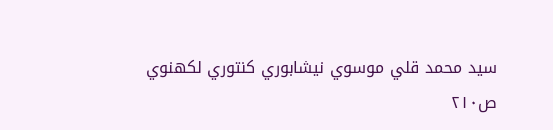سيد محمد قلي موسوي نيشابوري كنتوري لكهنوي
ص٢١٠